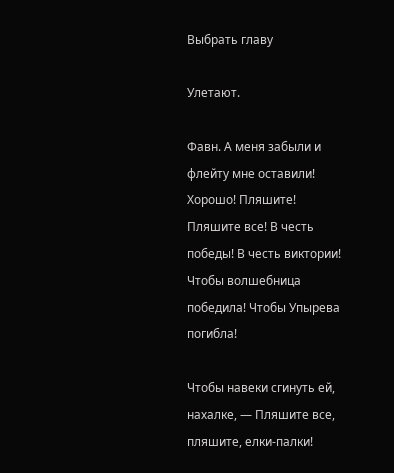Выбрать главу

Улетают.

Фавн. А меня забыли и флейту мне оставили! Хорошо! Пляшите! Пляшите все! В честь победы! В честь виктории! Чтобы волшебница победила! Чтобы Упырева погибла!

Чтобы навеки сгинуть ей, нахалке, — Пляшите все, пляшите, елки-палки!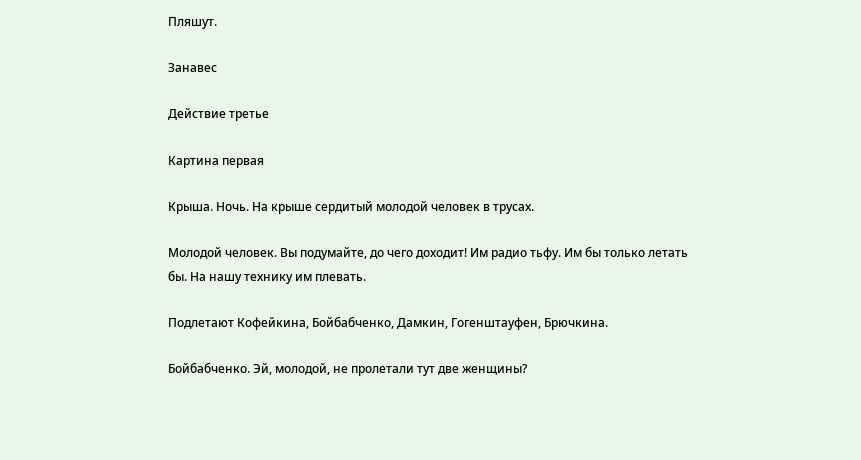Пляшут.

Занавес

Действие третье

Картина первая

Крыша. Ночь. На крыше сердитый молодой человек в трусах.

Молодой человек. Вы подумайте, до чего доходит! Им радио тьфу. Им бы только летать бы. На нашу технику им плевать.

Подлетают Кофейкина, Бойбабченко, Дамкин, Гогенштауфен, Брючкина.

Бойбабченко. Эй, молодой, не пролетали тут две женщины?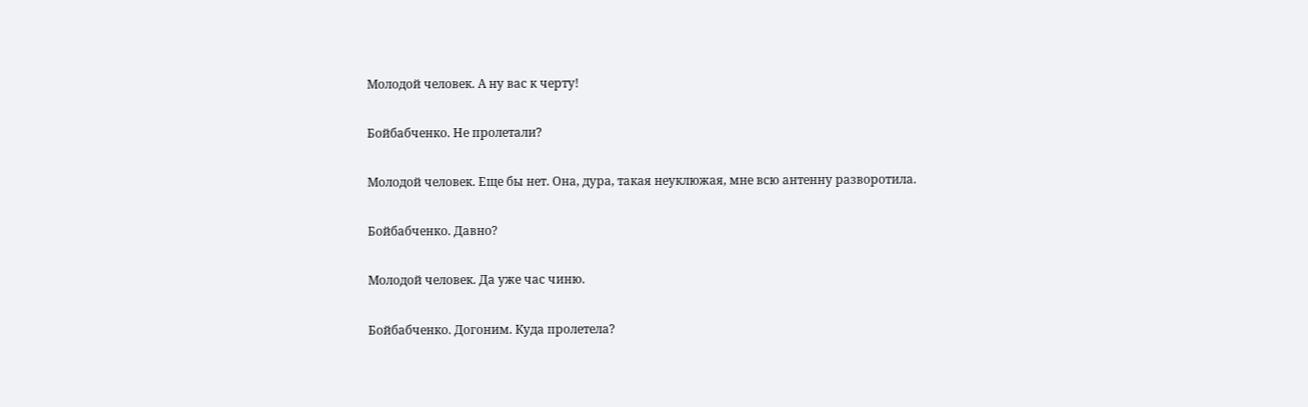Молодой человек. А ну вас к черту!

Бойбабченко. Не пролетали?

Молодой человек. Еще бы нет. Она, дура, такая неуклюжая, мне всю антенну разворотила.

Бойбабченко. Давно?

Молодой человек. Да уже час чиню.

Бойбабченко. Догоним. Куда пролетела?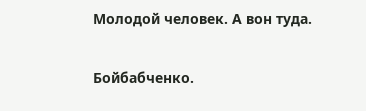Молодой человек. А вон туда.

Бойбабченко.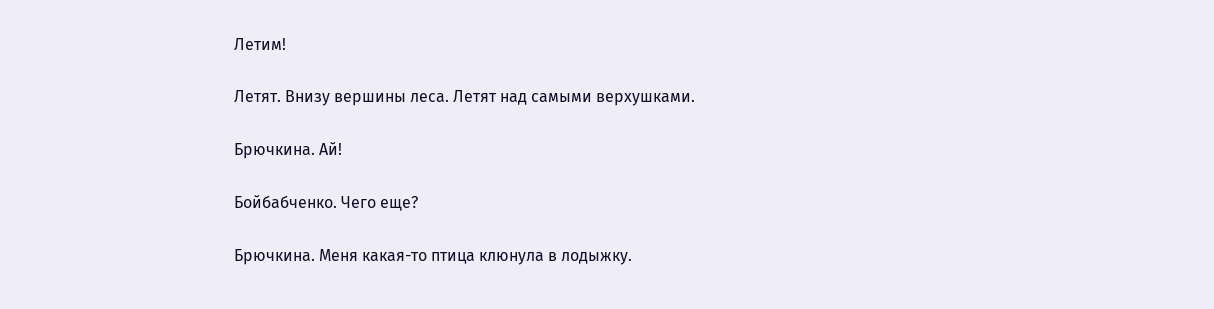Летим!

Летят. Внизу вершины леса. Летят над самыми верхушками.

Брючкина. Ай!

Бойбабченко. Чего еще?

Брючкина. Меня какая-то птица клюнула в лодыжку.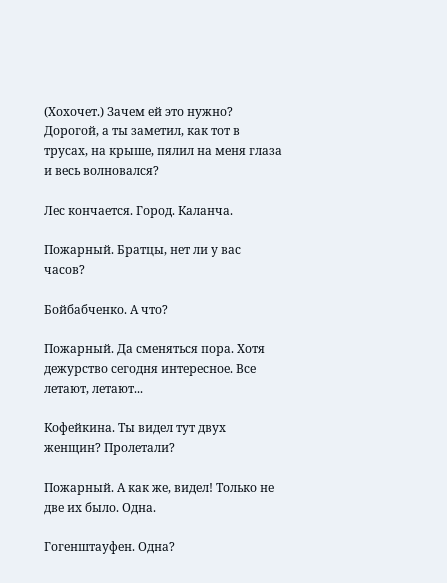(Хохочет.) Зачем ей это нужно? Дорогой, а ты заметил, как тот в трусах, на крыше, пялил на меня глаза и весь волновался?

Лес кончается. Город. Каланча.

Пожарный. Братцы, нет ли у вас часов?

Бойбабченко. А что?

Пожарный. Да сменяться пора. Хотя дежурство сегодня интересное. Все летают, летают...

Кофейкина. Ты видел тут двух женщин? Пролетали?

Пожарный. А как же, видел! Только не две их было. Одна.

Гогенштауфен. Одна?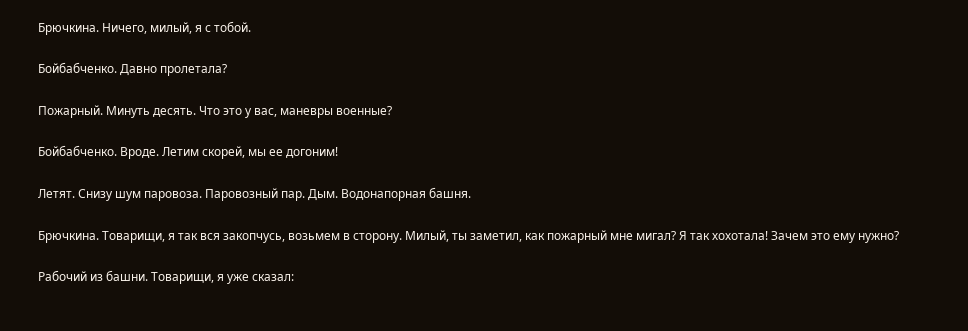Брючкина. Ничего, милый, я с тобой.

Бойбабченко. Давно пролетала?

Пожарный. Минуть десять. Что это у вас, маневры военные?

Бойбабченко. Вроде. Летим скорей, мы ее догоним!

Летят. Снизу шум паровоза. Паровозный пар. Дым. Водонапорная башня.

Брючкина. Товарищи, я так вся закопчусь, возьмем в сторону. Милый, ты заметил, как пожарный мне мигал? Я так хохотала! Зачем это ему нужно?

Рабочий из башни. Товарищи, я уже сказал: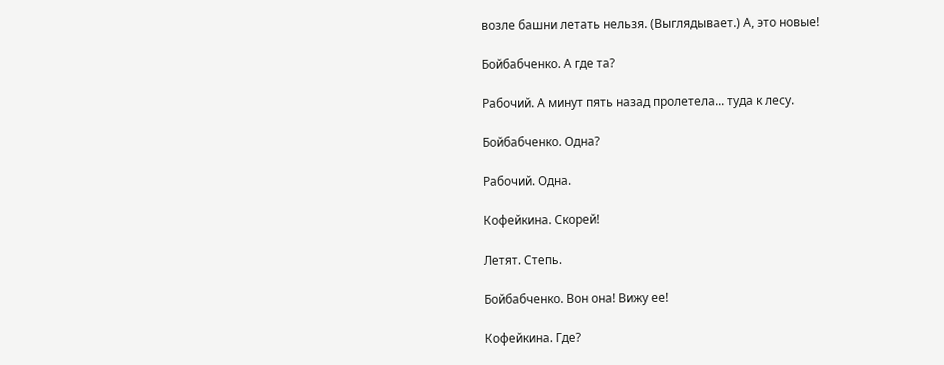возле башни летать нельзя. (Выглядывает.) А, это новые!

Бойбабченко. А где та?

Рабочий. А минут пять назад пролетела... туда к лесу.

Бойбабченко. Одна?

Рабочий. Одна.

Кофейкина. Скорей!

Летят. Степь.

Бойбабченко. Вон она! Вижу ее!

Кофейкина. Где?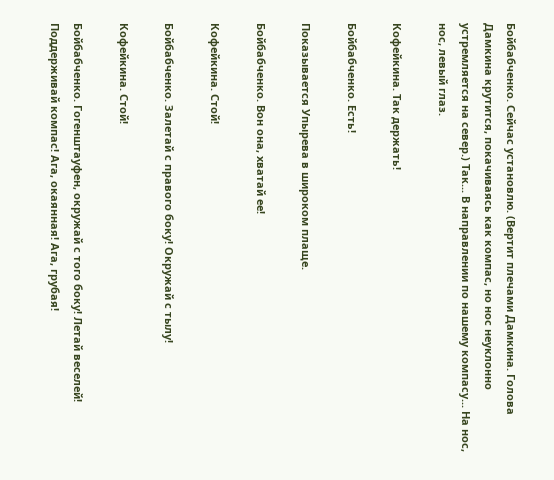Бойбабченко. Сейчас установлю. (Вертит плечами Дамкина. Голова Дамкина крутится, покачиваясь как компас, но нос неуклонно устремляется на север.) Так... В направлении по нашему компасу... На нос, нос, левый глаз.

Кофейкина. Так держать!

Бойбабченко. Есть!

Показывается Упырева в широком плаще.

Бойбабченко. Вон она, хватай ее!

Кофейкина. Стой!

Бойбабченко. Залетай с правого боку! Окружай с тылу!

Кофейкина. Стой!

Бойбабченко. Гогенштауфен, окружай с того боку! Летай веселей! Поддерживай компас! Ага, окаянная! Ага, грубая!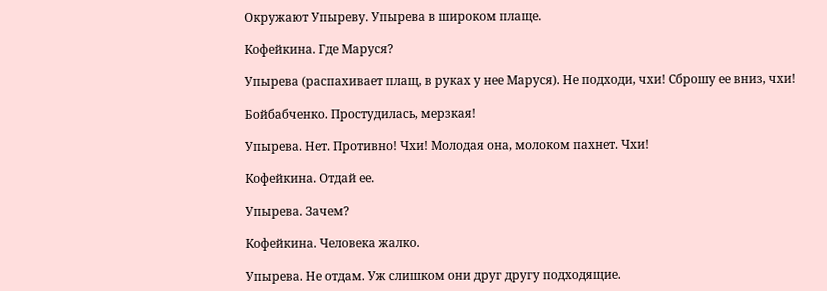Окружают Упыреву. Упырева в широком плаще.

Кофейкина. Где Маруся?

Упырева (распахивает плащ, в руках у нее Маруся). Не подходи, чхи! Сброшу ее вниз, чхи!

Бойбабченко. Простудилась, мерзкая!

Упырева. Нет. Противно! Чхи! Молодая она, молоком пахнет. Чхи!

Кофейкина. Отдай ее.

Упырева. Зачем?

Кофейкина. Человека жалко.

Упырева. Не отдам. Уж слишком они друг другу подходящие.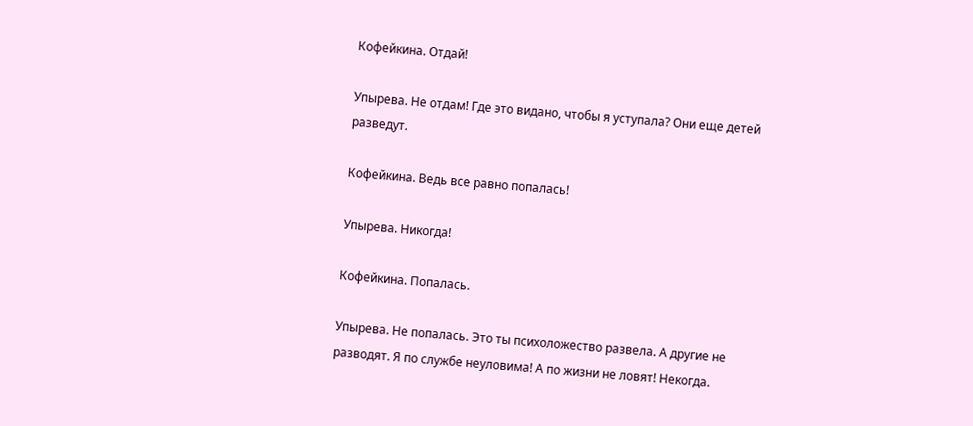Кофейкина. Отдай!

Упырева. Не отдам! Где это видано, чтобы я уступала? Они еще детей разведут.

Кофейкина. Ведь все равно попалась!

Упырева. Никогда!

Кофейкина. Попалась.

Упырева. Не попалась. Это ты психоложество развела. А другие не разводят. Я по службе неуловима! А по жизни не ловят! Некогда.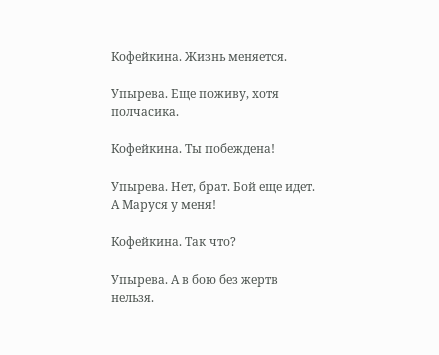Кофейкина. Жизнь меняется.

Упырева. Еще поживу, хотя полчасика.

Кофейкина. Ты побеждена!

Упырева. Нет, брат. Бой еще идет. А Маруся у меня!

Кофейкина. Так что?

Упырева. А в бою без жертв нельзя.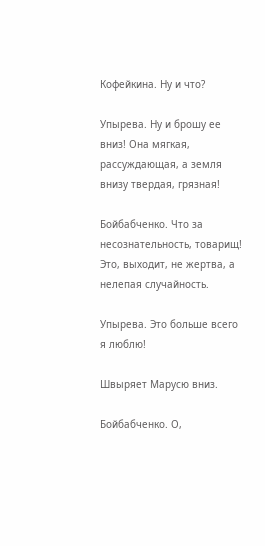Кофейкина. Ну и что?

Упырева. Ну и брошу ее вниз! Она мягкая, рассуждающая, а земля внизу твердая, грязная!

Бойбабченко. Что за несознательность, товарищ! Это, выходит, не жертва, а нелепая случайность.

Упырева. Это больше всего я люблю!

Швыряет Марусю вниз.

Бойбабченко. О,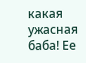какая ужасная баба! Ее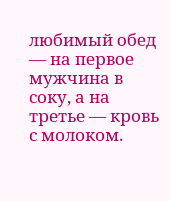любимый обед — на первое мужчина в соку, а на третье — кровь с молоком.